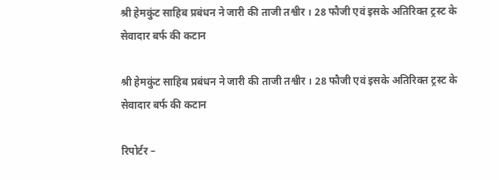श्री हेमकुंट साहिब प्रबंधन ने जारी की ताजी तश्वीर । 28 फौजी एवं इसके अतिरिक्त ट्रस्ट के सेवादार बर्फ की कटान

श्री हेमकुंट साहिब प्रबंधन ने जारी की ताजी तश्वीर । 28 फौजी एवं इसके अतिरिक्त ट्रस्ट के सेवादार बर्फ की कटान

रिपोर्टर –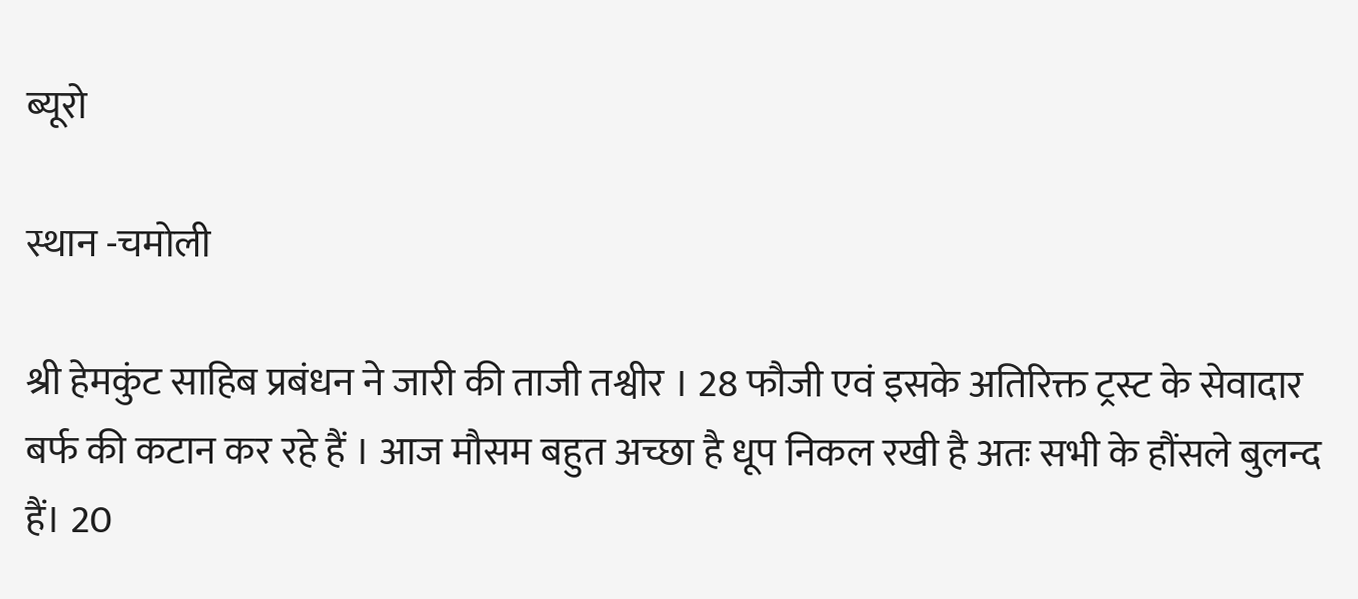ब्यूरो

स्थान -चमोली

श्री हेमकुंट साहिब प्रबंधन ने जारी की ताजी तश्वीर । 28 फौजी एवं इसके अतिरिक्त ट्रस्ट के सेवादार बर्फ की कटान कर रहे हैं । आज मौसम बहुत अच्छा है धूप निकल रखी है अतः सभी के हौंसले बुलन्द हैं। 20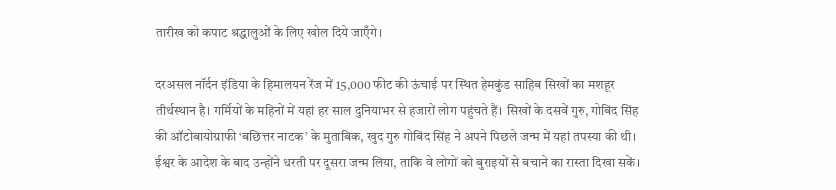तारीख को कपाट श्रद्धालुओं के लिए खोल दिये जाएँगे।

दरअसल नॉर्दन इंडिया के हिमालयन रेंज में 15,000 फीट की ऊंचाई पर स्थित हेमकुंड साहिब सिखों का मशहूर तीर्थस्थान है। गर्मियों के महिनों में यहां हर साल दुनियाभर से हजारों लोग पहुंचते हैं। सिखों के दसवें गुरु, गोबिंद सिंह की ऑटोबायोग्राफी ‘बछित्तर नाटक’ के मुताबिक, खुद गुरु गोबिंद सिंह ने अपने पिछले जन्म में यहां तपस्या की थी। ईश्वर के आदेश के बाद उन्होंने धरती पर दूसरा जन्म लिया, ताकि वे लोगों को बुराइयों से बचाने का रास्ता दिखा सकें।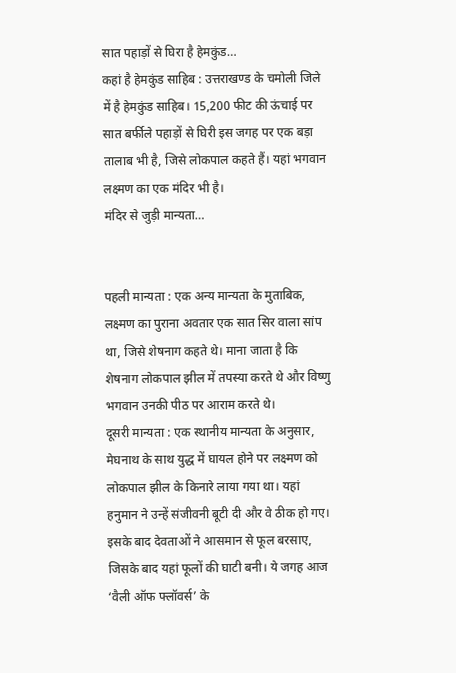सात पहाड़ों से घिरा है हेमकुंड…
कहां है हेमकुंड साहिब : उत्तराखण्ड के चमोली जिले में है हेमकुंड साहिब। 15,200 फीट की ऊंचाई पर सात बर्फीले पहाड़ों से घिरी इस जगह पर एक बड़ा तालाब भी है, जिसे लोकपाल कहते हैं। यहां भगवान लक्ष्मण का एक मंदिर भी है।
मंदिर से जुड़ी मान्यता…


पहली मान्यता : एक अन्य मान्यता के मुताबिक, लक्ष्मण का पुराना अवतार एक सात सिर वाला सांप था, जिसे शेषनाग कहते थे। माना जाता है कि शेषनाग लोकपाल झील में तपस्या करते थे और विष्णु भगवान उनकी पीठ पर आराम करते थे।
दूसरी मान्यता : एक स्थानीय मान्यता के अनुसार, मेघनाथ के साथ युद्ध में घायल होने पर लक्ष्मण को लोकपाल झील के किनारे लाया गया था। यहां हनुमान ने उन्हें संजीवनी बूटी दी और वे ठीक हो गए। इसके बाद देवताओं ने आसमान से फूल बरसाए, जिसके बाद यहां फूलों की घाटी बनी। ये जगह आज ‘वैली ऑफ फ्लॉवर्स’ के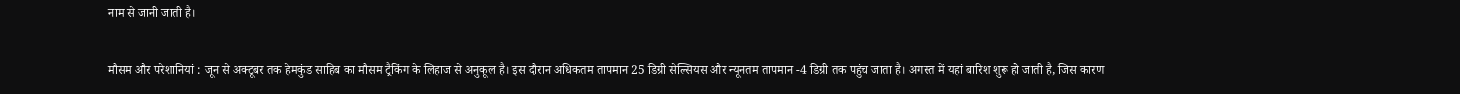नाम से जानी जाती है।


मौसम और परेशानियां : जून से अक्टूबर तक हेमकुंड साहिब का मौसम ट्रैकिंग के लिहाज से अनुकूल है। इस दौरान अधिकतम तापमान 25 डिग्री सेल्सियस और न्यूनतम तापमान -4 डिग्री तक पहुंच जाता है। अगस्त में यहां बारिश शुरू हो जाती है, जिस कारण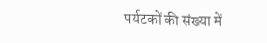पर्यटकों की संख्या में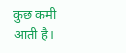कुछ कमी आती है।